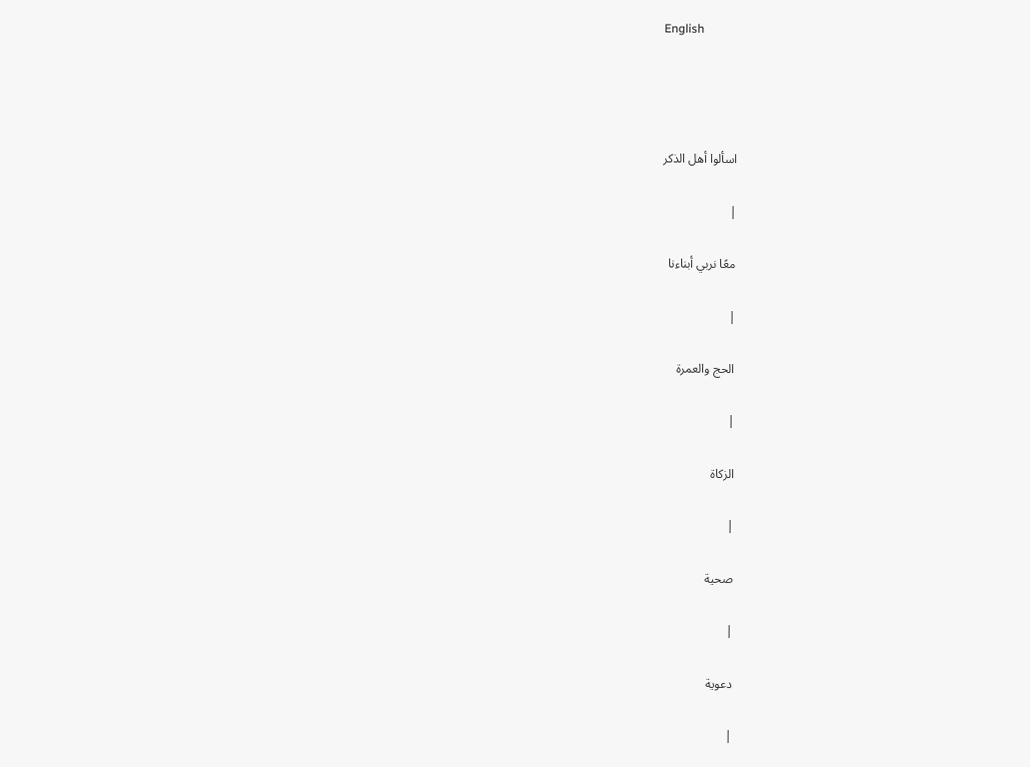English




اسألوا أهل الذكر

|

معًا نربي أبناءنا

|

الحج والعمرة

|

الزكاة

|

صحية

|

دعوية

|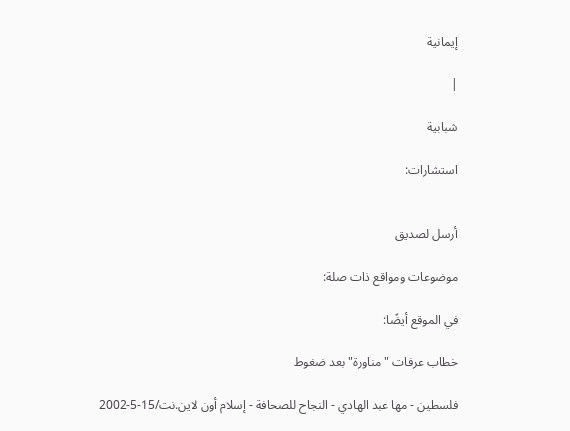إيمانية

|

شبابية

استشارات:


أرسل لصديق

موضوعات ومواقع ذات صلة:

في الموقع أيضًا:

خطاب عرفات "مناورة" بعد ضغوط

فلسطين - مها عبد الهادي - النجاح للصحافة - إسلام أون لاين.نت/15-5-2002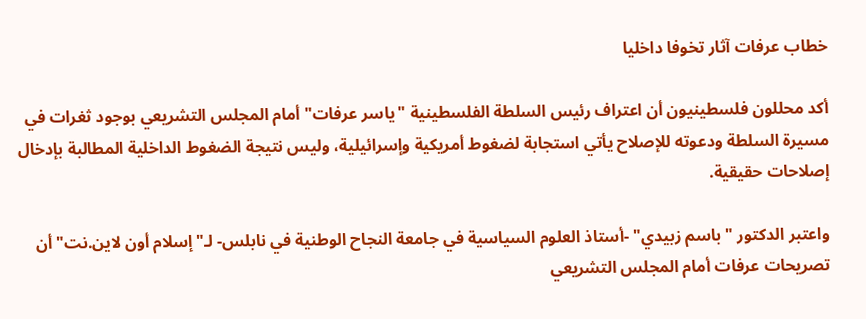خطاب عرفات آثار تخوفا داخليا

أكد محللون فلسطينيون أن اعتراف رئيس السلطة الفلسطينية "ياسر عرفات" أمام المجلس التشريعي بوجود ثغرات في مسيرة السلطة ودعوته للإصلاح يأتي استجابة لضغوط أمريكية وإسرائيلية، وليس نتيجة الضغوط الداخلية المطالبة بإدخال إصلاحات حقيقية.

واعتبر الدكتور "باسم زبيدي" -أستاذ العلوم السياسية في جامعة النجاح الوطنية في نابلس- لـ"إسلام أون لاين.نت" أن تصريحات عرفات أمام المجلس التشريعي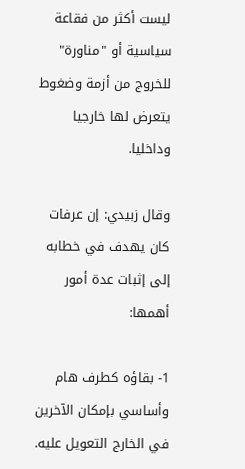ليست أكثر من فقاعة سياسية أو "مناورة" للخروج من أزمة وضغوط يتعرض لها خارجيا وداخليا.

وقال زبيدي: إن عرفات كان يهدف في خطابه إلى إثبات عدة أمور أهمها:

1- بقاؤه كطرف هام وأساسي بإمكان الآخرين في الخارج التعويل عليه.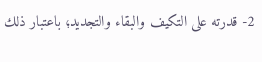2- قدرته على التكيف والبقاء والتجديد؛ باعتبار ذلك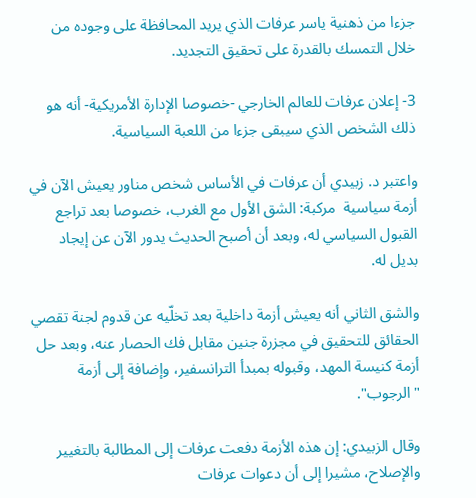جزءا من ذهنية ياسر عرفات الذي يريد المحافظة على وجوده من خلال التمسك بالقدرة على تحقيق التجديد.

3- إعلان عرفات للعالم الخارجي -خصوصا الإدارة الأمريكية- أنه هو ذلك الشخص الذي سيبقى جزءا من اللعبة السياسية.

واعتبر د. زبيدي أن عرفات في الأساس شخص مناور يعيش الآن في أزمة سياسية  مركبة: الشق الأول مع الغرب، خصوصا بعد تراجع القبول السياسي له، وبعد أن أصبح الحديث يدور الآن عن إيجاد بديل له.

والشق الثاني أنه يعيش أزمة داخلية بعد تخلّيه عن قدوم لجنة تقصي الحقائق للتحقيق في مجزرة جنين مقابل فك الحصار عنه، وبعد حل أزمة كنيسة المهد، وقبوله بمبدأ الترانسفير، وإضافة إلى أزمة "الرجوب".

وقال الزبيدي: إن هذه الأزمة دفعت عرفات إلى المطالبة بالتغيير والإصلاح، مشيرا إلى أن دعوات عرفات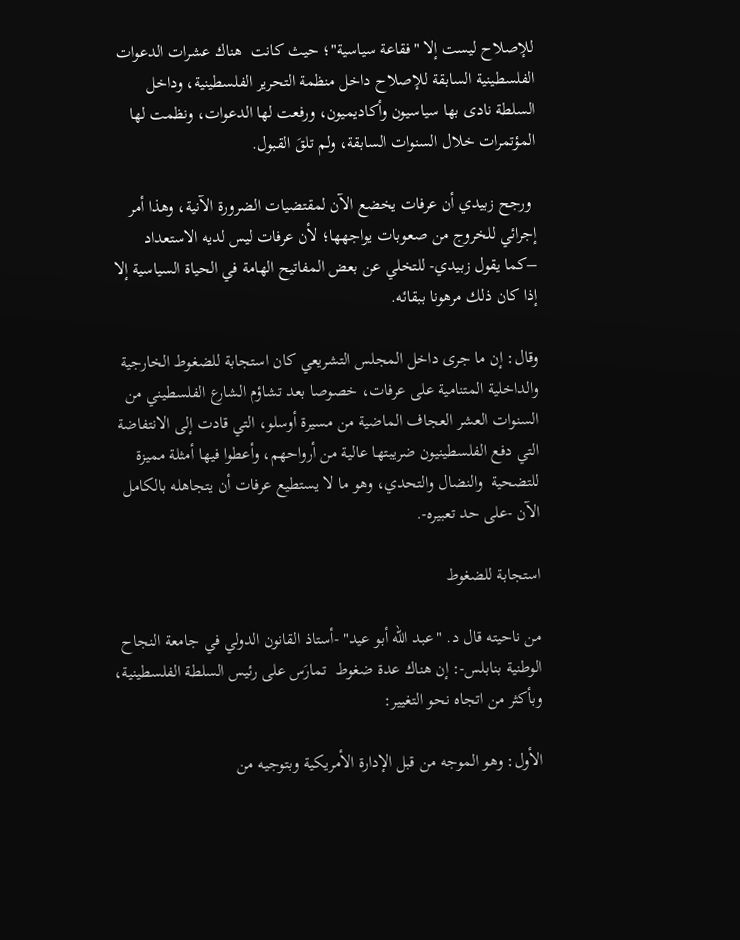للإصلاح ليست إلا "فقاعة سياسية"؛ حيث كانت  هناك عشرات الدعوات الفلسطينية السابقة للإصلاح داخل منظمة التحرير الفلسطينية، وداخل السلطة نادى بها سياسيون وأكاديميون، ورفعت لها الدعوات، ونظمت لها المؤتمرات خلال السنوات السابقة، ولم تلقَ القبول.

 ورجح زبيدي أن عرفات يخضع الآن لمقتضيات الضرورة الآنية، وهذا أمر إجرائي للخروج من صعوبات يواجهها؛ لأن عرفات ليس لديه الاستعداد –كما يقول زبيدي- للتخلي عن بعض المفاتيح الهامة في الحياة السياسية إلا إذا كان ذلك مرهونا ببقائه.

وقال: إن ما جرى داخل المجلس التشريعي كان استجابة للضغوط الخارجية والداخلية المتنامية على عرفات، خصوصا بعد تشاؤم الشارع الفلسطيني من السنوات العشر العجاف الماضية من مسيرة أوسلو، التي قادت إلى الانتفاضة التي دفع الفلسطينيون ضريبتها عالية من أرواحهم، وأعطوا فيها أمثلة مميزة للتضحية  والنضال والتحدي، وهو ما لا يستطيع عرفات أن يتجاهله بالكامل الآن -على حد تعبيره-.

استجابة للضغوط

من ناحيته قال د. "عبد الله أبو عيد" -أستاذ القانون الدولي في جامعة النجاح الوطنية بنابلس-: إن هناك عدة ضغوط  تمارَس على رئيس السلطة الفلسطينية، وبأكثر من اتجاه نحو التغيير:

الأول: وهو الموجه من قبل الإدارة الأمريكية وبتوجيه من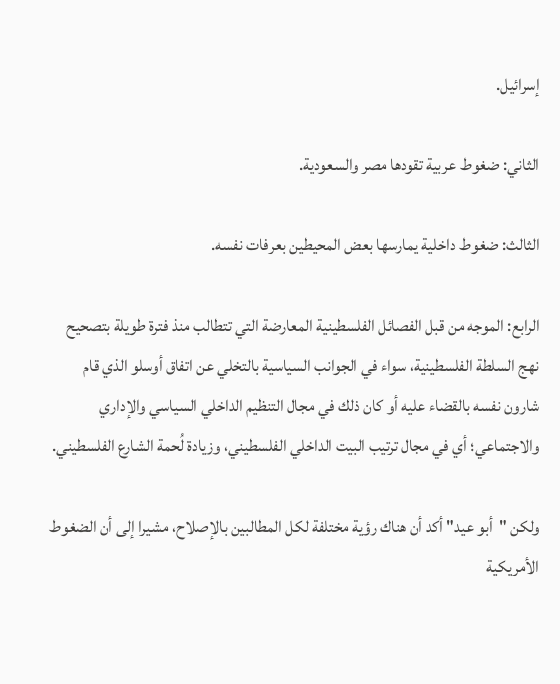إسرائيل.

الثاني: ضغوط عربية تقودها مصر والسعودية.

الثالث: ضغوط داخلية يمارسها بعض المحيطين بعرفات نفسه.

الرابع: الموجه من قبل الفصائل الفلسطينية المعارضة التي تتطالب منذ فترة طويلة بتصحيح نهج السلطة الفلسطينية، سواء في الجوانب السياسية بالتخلي عن اتفاق أوسلو الذي قام شارون نفسه بالقضاء عليه أو كان ذلك في مجال التنظيم الداخلي السياسي والإداري والاجتماعي؛ أي في مجال ترتيب البيت الداخلي الفلسطيني، وزيادة لُحمة الشارع الفلسطيني.

ولكن "أبو عيد" أكد أن هناك رؤية مختلفة لكل المطالبين بالإصلاح، مشيرا إلى أن الضغوط الأمريكية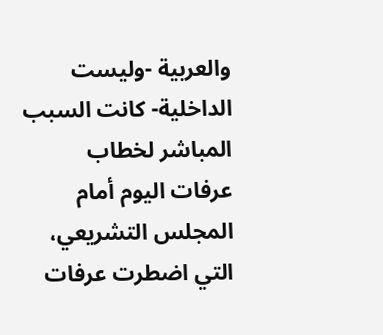والعربية -وليست الداخلية- كانت السبب المباشر لخطاب عرفات اليوم أمام المجلس التشريعي، التي اضطرت عرفات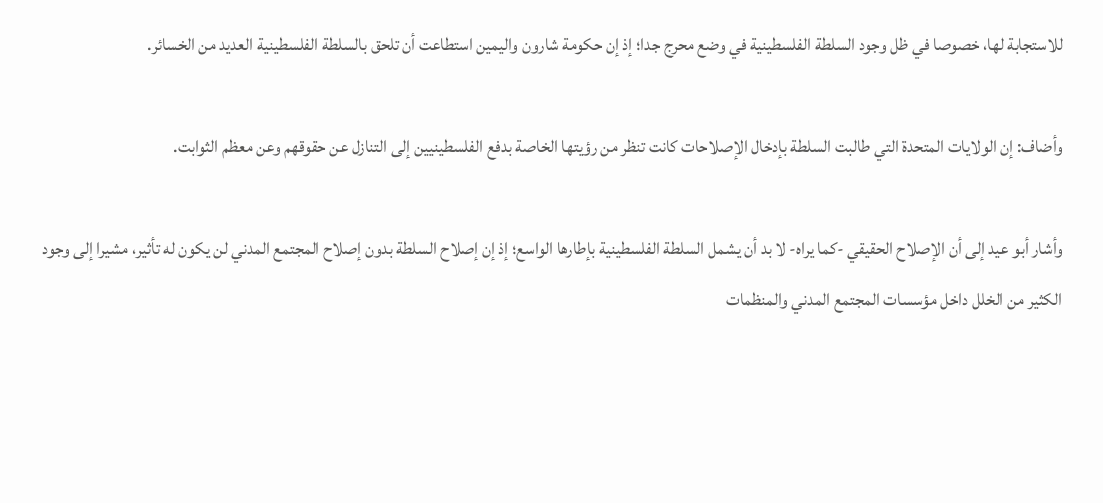للاستجابة لها، خصوصا في ظل وجود السلطة الفلسطينية في وضع محرج جدا؛ إذ إن حكومة شارون واليمين استطاعت أن تلحق بالسلطة الفلسطينية العديد من الخسائر.

وأضاف: إن الولايات المتحدة التي طالبت السلطة بإدخال الإصلاحات كانت تنظر من رؤيتها الخاصة بدفع الفلسطينيين إلى التنازل عن حقوقهم وعن معظم الثوابت.

وأشار أبو عيد إلى أن الإصلاح الحقيقي -كما يراه- لا بد أن يشمل السلطة الفلسطينية بإطارها الواسع؛ إذ إن إصلاح السلطة بدون إصلاح المجتمع المدني لن يكون له تأثير، مشيرا إلى وجود الكثير من الخلل داخل مؤسسات المجتمع المدني والمنظمات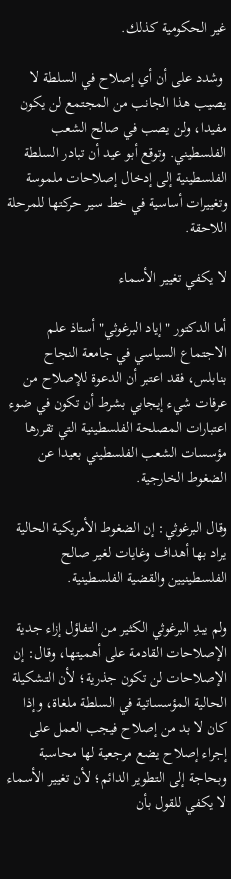غير الحكومية كذلك.

 وشدد على أن أي إصلاح في السلطة لا يصيب هذا الجانب من المجتمع لن يكون مفيدا، ولن يصب في صالح الشعب الفلسطيني. وتوقع أبو عيد أن تبادر السلطة الفلسطينية إلى إدخال إصلاحات ملموسة وتغييرات أساسية في خط سير حركتها للمرحلة اللاحقة.

لا يكفي تغيير الأسماء

أما الدكتور "إياد البرغوثي" أستاذ علم الاجتماع السياسي في جامعة النجاح بنابلس، فقد اعتبر أن الدعوة للإصلاح من عرفات شيء إيجابي بشرط أن تكون في ضوء اعتبارات المصلحة الفلسطينية التي تقررها مؤسسات الشعب الفلسطيني بعيدا عن الضغوط الخارجية.

وقال البرغوثي: إن الضغوط الأمريكية الحالية يراد بها أهداف وغايات لغير صالح الفلسطينيين والقضية الفلسطينية.

ولم يبدِ البرغوثي الكثير من التفاؤل إزاء جدية الإصلاحات القادمة على أهميتها، وقال: إن الإصلاحات لن تكون جذرية؛ لأن التشكيلة الحالية المؤسساتية في السلطة ملغاة، وإذا كان لا بد من إصلاح فيجب العمل على إجراء إصلاح يضع مرجعية لها محاسبة وبحاجة إلى التطوير الدائم؛ لأن تغيير الأسماء لا يكفي للقول بأن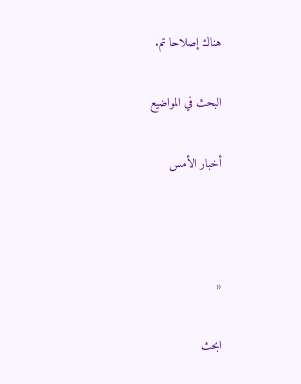هناك إصلاحا تم.

البحث في المواضيع

أخبار الأمس



«

ابحث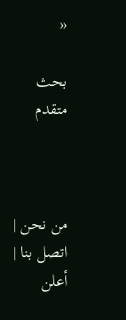«

بحث متقدم



من نحن | اتصل بنا | أعلن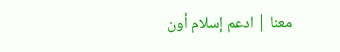معنا | ادعم إسلام أون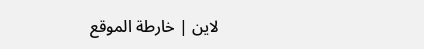لاين | خارطة الموقع